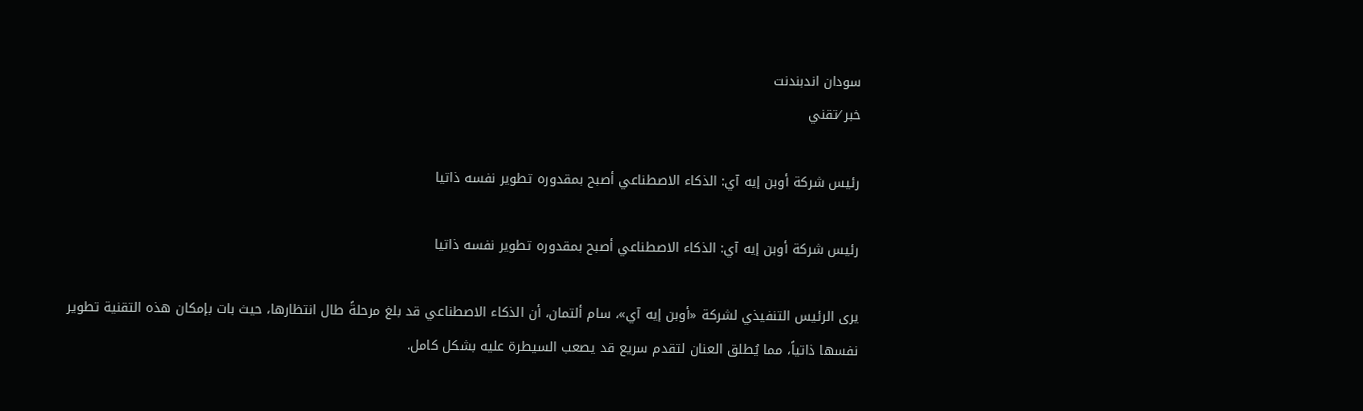سودان اندبندنت
خبر ⁄تقني

رئيس شركة أوبن إيه آي: الذكاء الاصطناعي أصبح بمقدوره تطوير نفسه ذاتيا

رئيس شركة أوبن إيه آي: الذكاء الاصطناعي أصبح بمقدوره تطوير نفسه ذاتيا

يرى الرئيس التنفيذي لشركة «أوبن إيه آي»، سام ألتمان، أن الذكاء الاصطناعي قد بلغ مرحلةً طال انتظارها، حيث بات بإمكان هذه التقنية تطوير نفسها ذاتياً، مما يُطلق العنان لتقدم سريع قد يصعب السيطرة عليه بشكل كامل.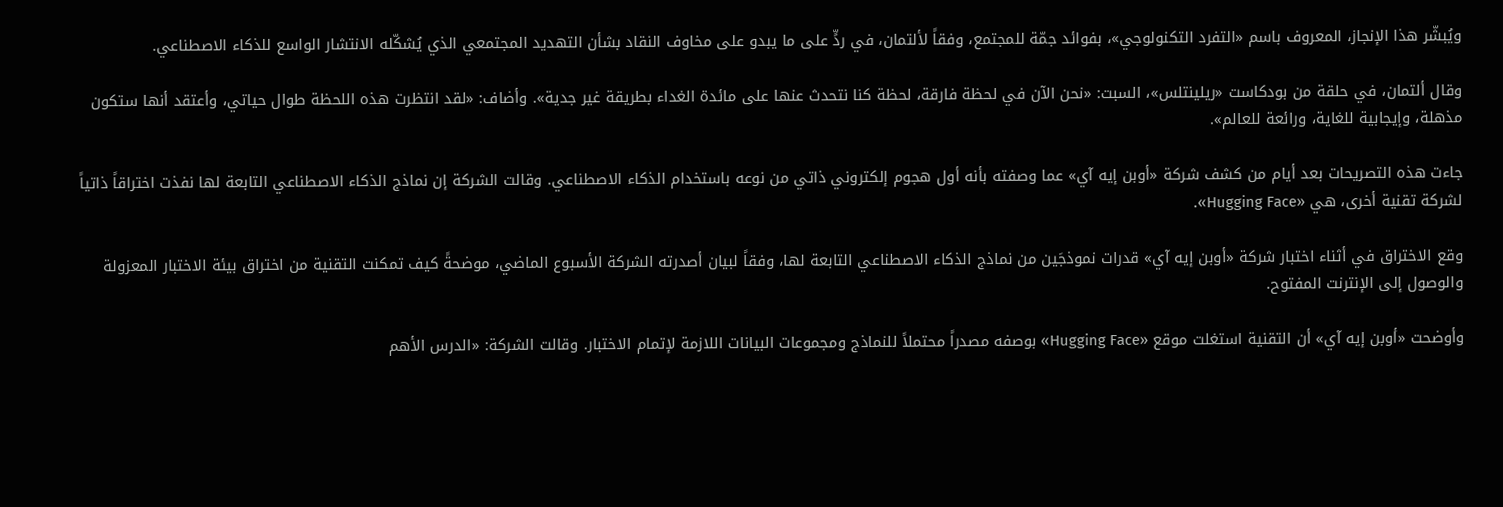ويُبشّر هذا الإنجاز، المعروف باسم «التفرد التكنولوجي»، بفوائد جمّة للمجتمع، وفقاً لألتمان، في ردٍّ على ما يبدو على مخاوف النقاد بشأن التهديد المجتمعي الذي يُشكّله الانتشار الواسع للذكاء الاصطناعي.

وقال ألتمان، في حلقة من بودكاست «ريلينتلس»، السبت: «نحن الآن في لحظة فارقة، لحظة كنا نتحدث عنها على مائدة الغداء بطريقة غير جدية». وأضاف: «لقد انتظرت هذه اللحظة طوال حياتي، وأعتقد أنها ستكون مذهلة، وإيجابية للغاية، ورائعة للعالم».

جاءت هذه التصريحات بعد أيام من كشف شركة «أوبن إيه آي» عما وصفته بأنه أول هجوم إلكتروني ذاتي من نوعه باستخدام الذكاء الاصطناعي. وقالت الشركة إن نماذج الذكاء الاصطناعي التابعة لها نفذت اختراقاً ذاتياً لشركة تقنية أخرى، هي «Hugging Face».

وقع الاختراق في أثناء اختبار شركة «أوبن إيه آي» قدرات نموذجَين من نماذج الذكاء الاصطناعي التابعة لها، وفقاً لبيان أصدرته الشركة الأسبوع الماضي، موضحةً كيف تمكنت التقنية من اختراق بيئة الاختبار المعزولة والوصول إلى الإنترنت المفتوح.

وأوضحت «أوبن إيه آي» أن التقنية استغلت موقع «Hugging Face» بوصفه مصدراً محتملاً للنماذج ومجموعات البيانات اللازمة لإتمام الاختبار. وقالت الشركة: «الدرس الأهم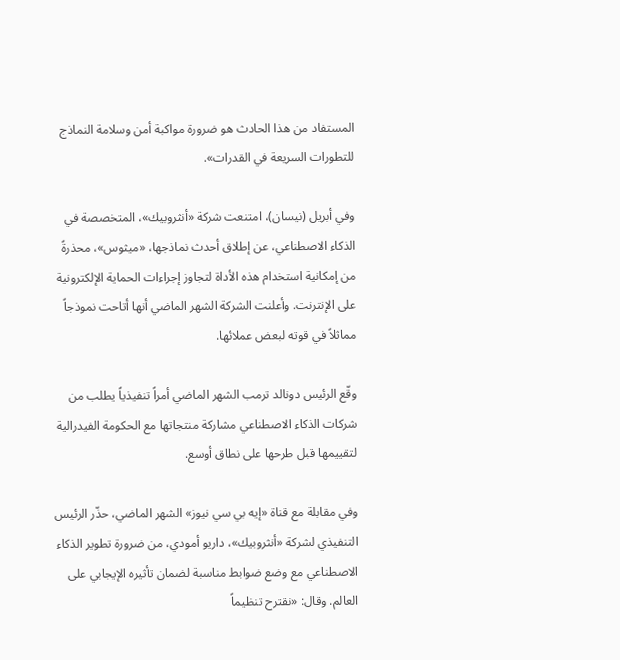المستفاد من هذا الحادث هو ضرورة مواكبة أمن وسلامة النماذج للتطورات السريعة في القدرات».

وفي أبريل (نيسان)، امتنعت شركة «أنثروبيك»، المتخصصة في الذكاء الاصطناعي، عن إطلاق أحدث نماذجها، «ميثوس»، محذرةً من إمكانية استخدام هذه الأداة لتجاوز إجراءات الحماية الإلكترونية على الإنترنت. وأعلنت الشركة الشهر الماضي أنها أتاحت نموذجاً مماثلاً في قوته لبعض عملائها.

وقّع الرئيس دونالد ترمب الشهر الماضي أمراً تنفيذياً يطلب من شركات الذكاء الاصطناعي مشاركة منتجاتها مع الحكومة الفيدرالية لتقييمها قبل طرحها على نطاق أوسع.

وفي مقابلة مع قناة «إيه بي سي نيوز» الشهر الماضي، حذّر الرئيس التنفيذي لشركة «أنثروبيك»، داريو أمودي، من ضرورة تطوير الذكاء الاصطناعي مع وضع ضوابط مناسبة لضمان تأثيره الإيجابي على العالم. وقال: «نقترح تنظيماً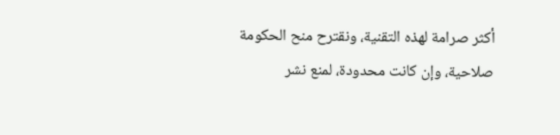أكثر صرامة لهذه التقنية، ونقترح منح الحكومة صلاحية، وإن كانت محدودة، لمنع نشر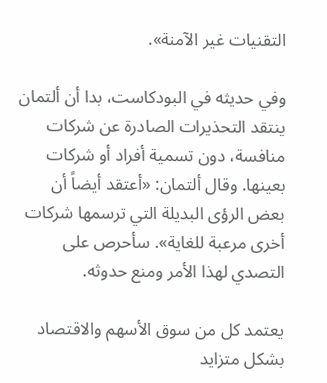التقنيات غير الآمنة».

وفي حديثه في البودكاست، بدا أن ألتمان ينتقد التحذيرات الصادرة عن شركات منافسة، دون تسمية أفراد أو شركات بعينها. وقال ألتمان: «أعتقد أيضاً أن بعض الرؤى البديلة التي ترسمها شركات أخرى مرعبة للغاية». سأحرص على التصدي لهذا الأمر ومنع حدوثه.

يعتمد كل من سوق الأسهم والاقتصاد بشكل متزايد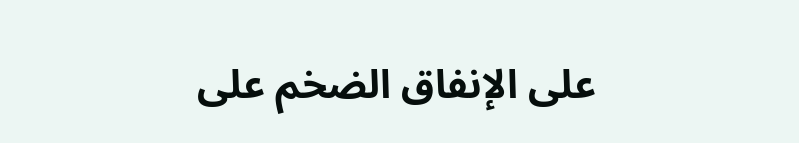على الإنفاق الضخم على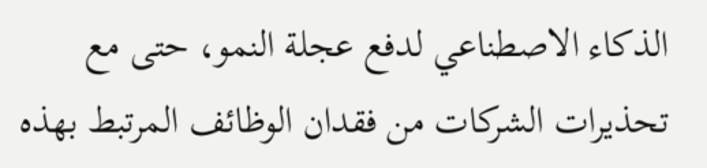الذكاء الاصطناعي لدفع عجلة النمو، حتى مع تحذيرات الشركات من فقدان الوظائف المرتبط بهذه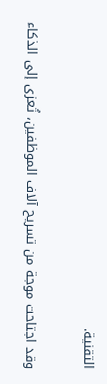التقنية.

وقد اجتاحت موجة من تسريح آلاف الموظفين، تُعزى إلى الذكاء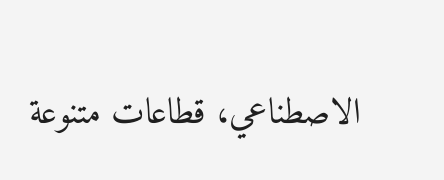الاصطناعي، قطاعات متنوعة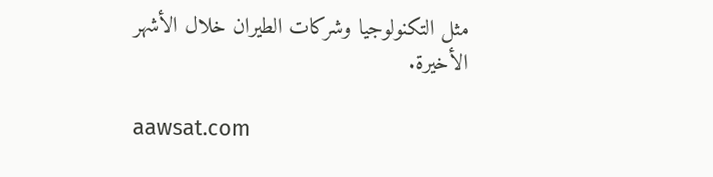مثل التكنولوجيا وشركات الطيران خلال الأشهر الأخيرة.

aawsat.com